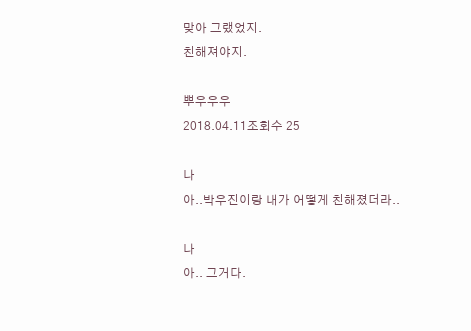맞아 그랬었지.
친해져야지.

뿌우우우
2018.04.11조회수 25

나
아..박우진이랑 내가 어떻게 친해졌더라..

나
아.. 그거다.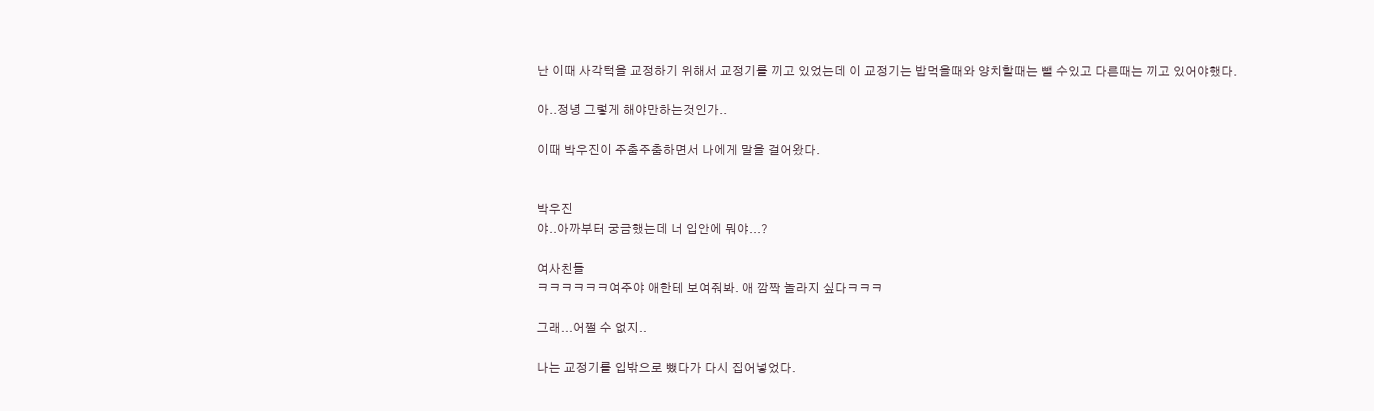난 이때 사각턱을 교정하기 위해서 교정기를 끼고 있었는데 이 교정기는 밥먹을때와 양치할때는 뺄 수있고 다른때는 끼고 있어야했다.

아..정녕 그렇게 해야만하는것인가..

이때 박우진이 주춤주춤하면서 나에게 말을 걸어왔다.


박우진
야..아까부터 궁금했는데 너 입안에 뭐야...?

여사친들
ㅋㅋㅋㅋㅋㅋ여주야 애한테 보여줘봐. 애 깜짝 놀라지 싶다ㅋㅋㅋ

그래...어쩔 수 없지..

나는 교정기를 입밖으로 뺐다가 다시 집어넣었다.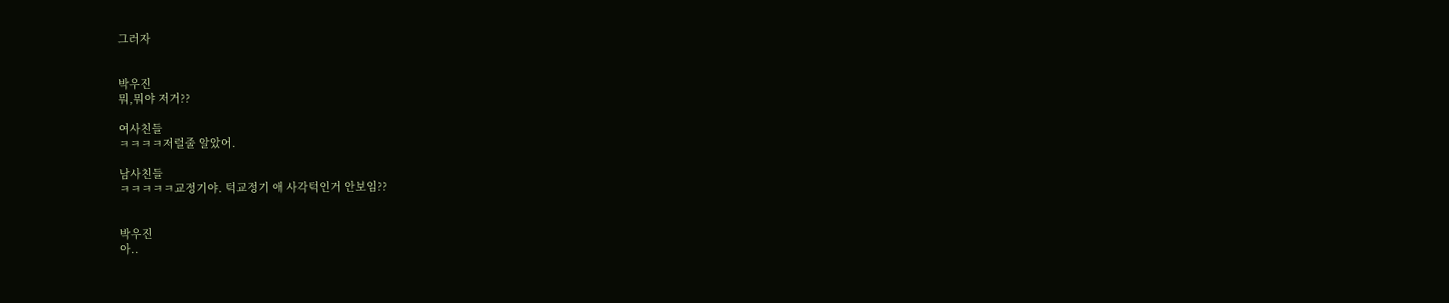그러자


박우진
뭐,뭐야 저거??

여사친들
ㅋㅋㅋㅋ저럴줄 알았어.

남사친들
ㅋㅋㅋㅋㅋ교정기야. 턱교정기 애 사각턱인거 안보임??


박우진
아..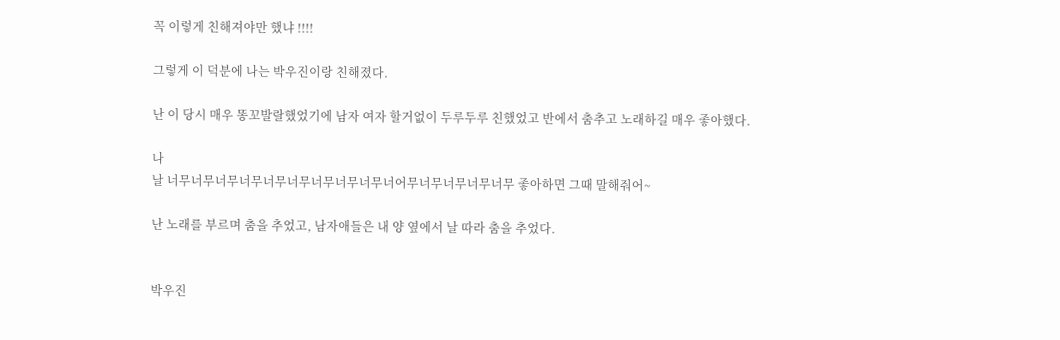꼭 이렇게 친해져야만 했냐 !!!!

그렇게 이 덕분에 나는 박우진이랑 친해졌다.

난 이 당시 매우 똥꼬발랄했었기에 남자 여자 할거없이 두루두루 친했었고 반에서 춤추고 노래하길 매우 좋아했다.

나
날 너무너무너무너무너무너무너무너무너무너어무너무너무너무너무 좋아하면 그때 말해줘어~

난 노래를 부르며 춤을 추었고, 남자애들은 내 양 옆에서 날 따라 춤을 추었다.


박우진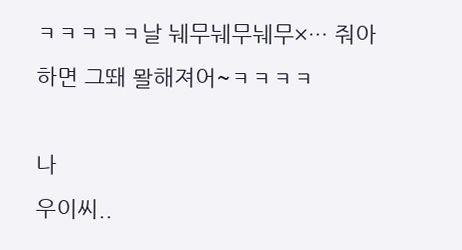ㅋㅋㅋㅋㅋ날 눼무눼무눼무×… 줘아하면 그뙈 뫌해져어~ㅋㅋㅋㅋ

나
우이씨..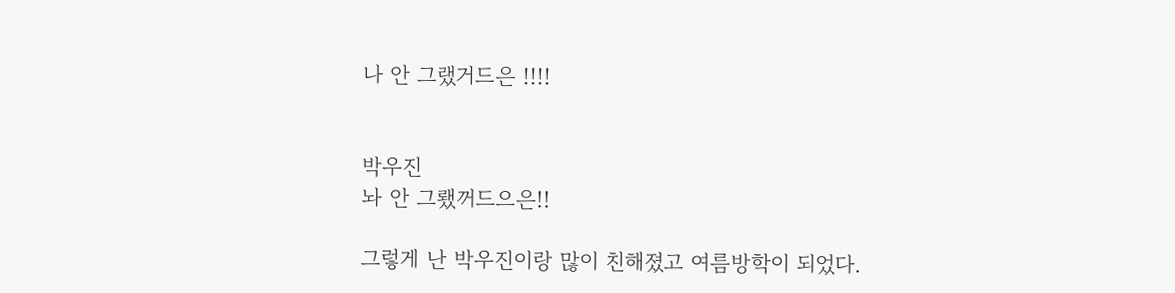나 안 그랬거드은 !!!!


박우진
놔 안 그뢨꺼드으은!!

그렇게 난 박우진이랑 많이 친해졌고 여름방학이 되었다.